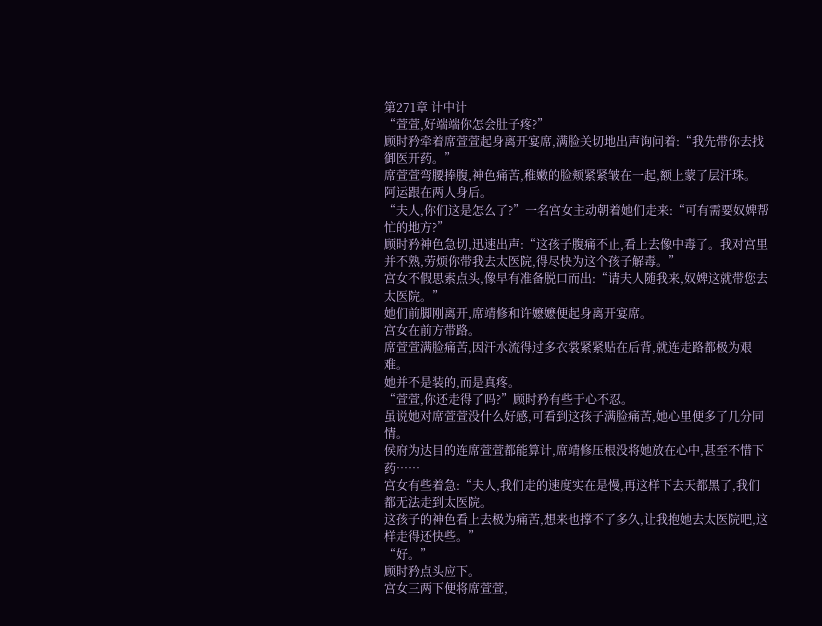第271章 计中计
“萱萱,好端端你怎会肚子疼?”
顾时矜牵着席萱萱起身离开宴席,满脸关切地出声询问着:“我先带你去找御医开药。”
席萱萱弯腰捧腹,神色痛苦,稚嫩的脸颊紧紧皱在一起,额上蒙了层汗珠。
阿运跟在两人身后。
“夫人,你们这是怎么了?”一名宫女主动朝着她们走来:“可有需要奴婢帮忙的地方?”
顾时矜神色急切,迅速出声:“这孩子腹痛不止,看上去像中毒了。我对宫里并不熟,劳烦你带我去太医院,得尽快为这个孩子解毒。”
宫女不假思索点头,像早有准备脱口而出:“请夫人随我来,奴婢这就带您去太医院。”
她们前脚刚离开,席靖修和许嬷嬷便起身离开宴席。
宫女在前方带路。
席萱萱满脸痛苦,因汗水流得过多衣裳紧紧贴在后背,就连走路都极为艰难。
她并不是装的,而是真疼。
“萱萱,你还走得了吗?”顾时矜有些于心不忍。
虽说她对席萱萱没什么好感,可看到这孩子满脸痛苦,她心里便多了几分同情。
侯府为达目的连席萱萱都能算计,席靖修压根没将她放在心中,甚至不惜下药……
宫女有些着急:“夫人,我们走的速度实在是慢,再这样下去天都黑了,我们都无法走到太医院。
这孩子的神色看上去极为痛苦,想来也撑不了多久,让我抱她去太医院吧,这样走得还快些。”
“好。”
顾时矜点头应下。
宫女三两下便将席萱萱,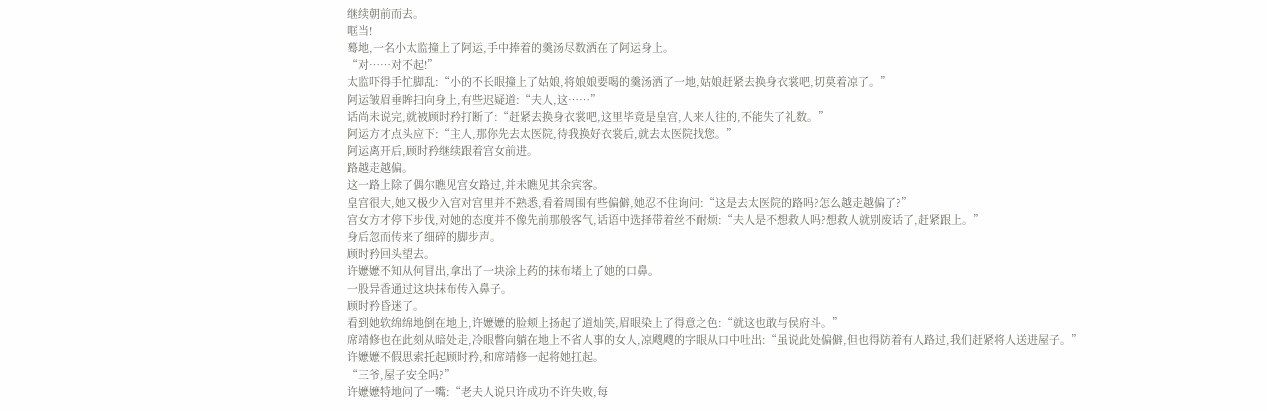继续朝前而去。
哐当!
蓦地,一名小太监撞上了阿运,手中捧着的羹汤尽数洒在了阿运身上。
“对……对不起!”
太监吓得手忙脚乱:“小的不长眼撞上了姑娘,将娘娘要喝的羹汤洒了一地,姑娘赶紧去换身衣裳吧,切莫着凉了。”
阿运皱眉垂眸扫向身上,有些迟疑道:“夫人,这……”
话尚未说完,就被顾时矜打断了:“赶紧去换身衣裳吧,这里毕竟是皇宫,人来人往的,不能失了礼数。”
阿运方才点头应下:“主人,那你先去太医院,待我换好衣裳后,就去太医院找您。”
阿运离开后,顾时矜继续跟着宫女前进。
路越走越偏。
这一路上除了偶尔瞧见宫女路过,并未瞧见其余宾客。
皇宫很大,她又极少入宫对宫里并不熟悉,看着周围有些偏僻,她忍不住询问:“这是去太医院的路吗?怎么越走越偏了?”
宫女方才停下步伐,对她的态度并不像先前那般客气,话语中选择带着丝不耐烦:“夫人是不想救人吗?想救人就别废话了,赶紧跟上。”
身后忽而传来了细碎的脚步声。
顾时矜回头望去。
许嬷嬷不知从何冒出,拿出了一块涂上药的抹布堵上了她的口鼻。
一股异香通过这块抹布传入鼻子。
顾时矜昏迷了。
看到她软绵绵地倒在地上,许嬷嬷的脸颊上扬起了道灿笑,眉眼染上了得意之色:“就这也敢与侯府斗。”
席靖修也在此刻从暗处走,冷眼瞥向躺在地上不省人事的女人,凉飕飕的字眼从口中吐出:“虽说此处偏僻,但也得防着有人路过,我们赶紧将人送进屋子。”
许嬷嬷不假思索托起顾时矜,和席靖修一起将她扛起。
“三爷,屋子安全吗?”
许嬷嬷特地问了一嘴:“老夫人说只许成功不许失败,每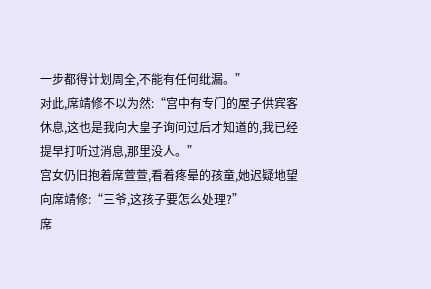一步都得计划周全,不能有任何纰漏。”
对此,席靖修不以为然:“宫中有专门的屋子供宾客休息,这也是我向大皇子询问过后才知道的,我已经提早打听过消息,那里没人。”
宫女仍旧抱着席萱萱,看着疼晕的孩童,她迟疑地望向席靖修:“三爷,这孩子要怎么处理?”
席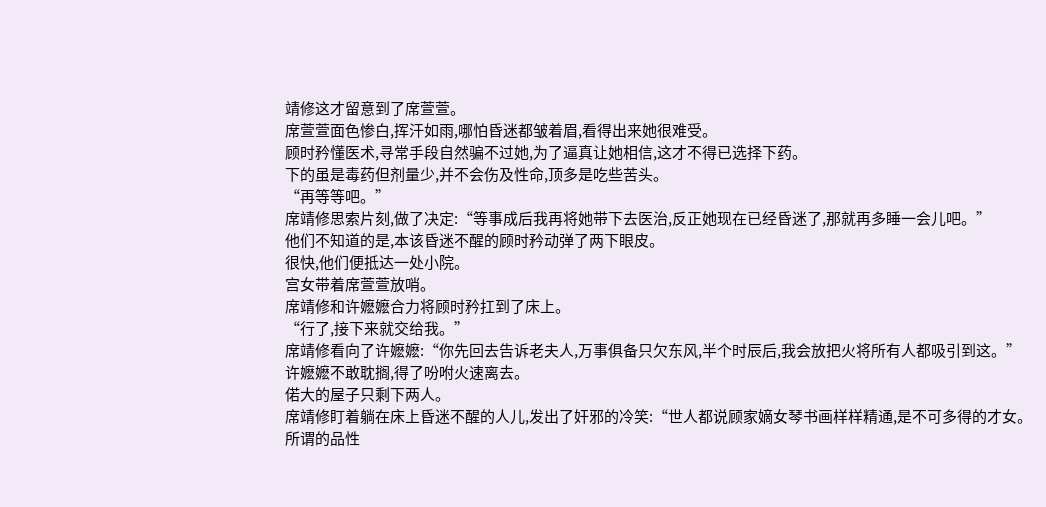靖修这才留意到了席萱萱。
席萱萱面色惨白,挥汗如雨,哪怕昏迷都皱着眉,看得出来她很难受。
顾时矜懂医术,寻常手段自然骗不过她,为了逼真让她相信,这才不得已选择下药。
下的虽是毒药但剂量少,并不会伤及性命,顶多是吃些苦头。
“再等等吧。”
席靖修思索片刻,做了决定:“等事成后我再将她带下去医治,反正她现在已经昏迷了,那就再多睡一会儿吧。”
他们不知道的是,本该昏迷不醒的顾时矜动弹了两下眼皮。
很快,他们便抵达一处小院。
宫女带着席萱萱放哨。
席靖修和许嬷嬷合力将顾时矜扛到了床上。
“行了,接下来就交给我。”
席靖修看向了许嬷嬷:“你先回去告诉老夫人,万事俱备只欠东风,半个时辰后,我会放把火将所有人都吸引到这。”
许嬷嬷不敢耽搁,得了吩咐火速离去。
偌大的屋子只剩下两人。
席靖修盯着躺在床上昏迷不醒的人儿,发出了奸邪的冷笑:“世人都说顾家嫡女琴书画样样精通,是不可多得的才女。
所谓的品性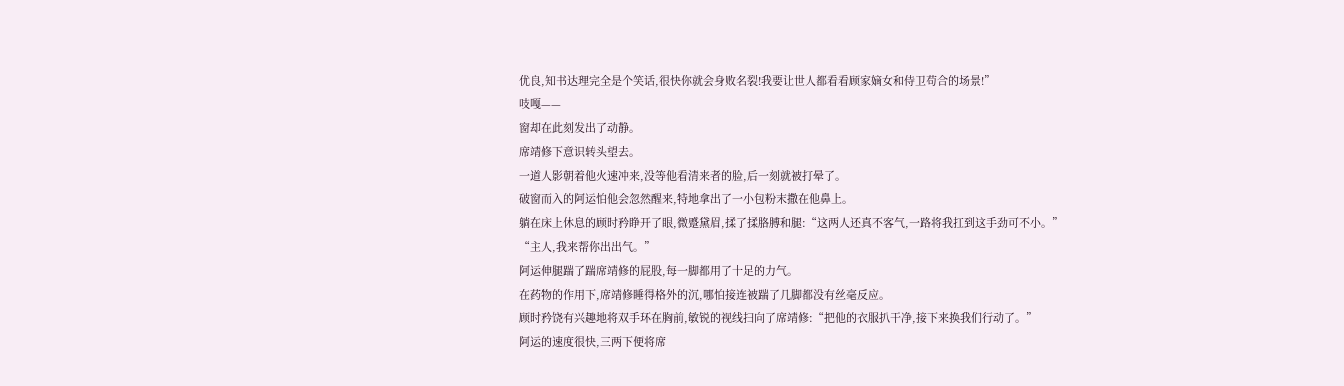优良,知书达理完全是个笑话,很快你就会身败名裂!我要让世人都看看顾家嫡女和侍卫苟合的场景!”
吱嘎——
窗却在此刻发出了动静。
席靖修下意识转头望去。
一道人影朝着他火速冲来,没等他看清来者的脸,后一刻就被打晕了。
破窗而入的阿运怕他会忽然醒来,特地拿出了一小包粉末撒在他鼻上。
躺在床上休息的顾时矜睁开了眼,微蹙黛眉,揉了揉胳膊和腿:“这两人还真不客气,一路将我扛到这手劲可不小。”
“主人,我来帮你出出气。”
阿运伸腿踹了踹席靖修的屁股,每一脚都用了十足的力气。
在药物的作用下,席靖修睡得格外的沉,哪怕接连被踹了几脚都没有丝毫反应。
顾时矜饶有兴趣地将双手环在胸前,敏锐的视线扫向了席靖修:“把他的衣服扒干净,接下来换我们行动了。”
阿运的速度很快,三两下便将席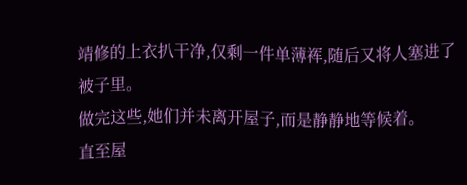靖修的上衣扒干净,仅剩一件单薄裈,随后又将人塞进了被子里。
做完这些,她们并未离开屋子,而是静静地等候着。
直至屋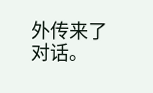外传来了对话。